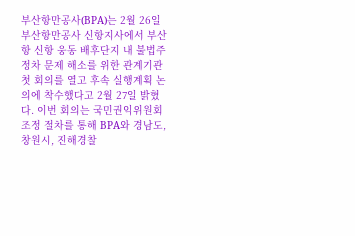부산항만공사(BPA)는 2월 26일 부산항만공사 신항지사에서 부산항 신항 웅동 배후단지 내 불법주정차 문제 해소를 위한 관계기관 첫 회의를 열고 후속 실행계획 논의에 착수했다고 2월 27일 밝혔다. 이번 회의는 국민권익위원회 조정 절차를 통해 BPA와 경남도, 창원시, 진해경찰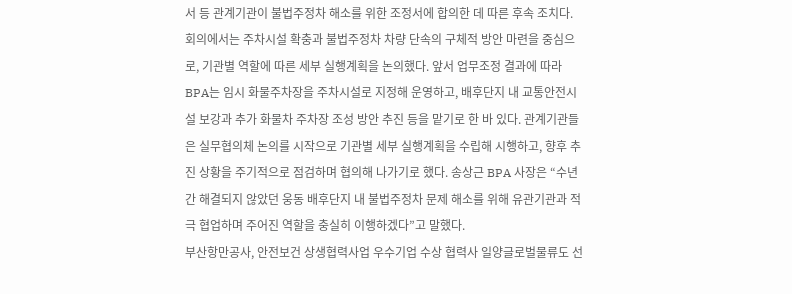서 등 관계기관이 불법주정차 해소를 위한 조정서에 합의한 데 따른 후속 조치다. 회의에서는 주차시설 확충과 불법주정차 차량 단속의 구체적 방안 마련을 중심으로, 기관별 역할에 따른 세부 실행계획을 논의했다. 앞서 업무조정 결과에 따라 BPA는 임시 화물주차장을 주차시설로 지정해 운영하고, 배후단지 내 교통안전시설 보강과 추가 화물차 주차장 조성 방안 추진 등을 맡기로 한 바 있다. 관계기관들은 실무협의체 논의를 시작으로 기관별 세부 실행계획을 수립해 시행하고, 향후 추진 상황을 주기적으로 점검하며 협의해 나가기로 했다. 송상근 BPA 사장은 “수년간 해결되지 않았던 웅동 배후단지 내 불법주정차 문제 해소를 위해 유관기관과 적극 협업하며 주어진 역할을 충실히 이행하겠다”고 말했다.
부산항만공사, 안전보건 상생협력사업 우수기업 수상 협력사 일양글로벌물류도 선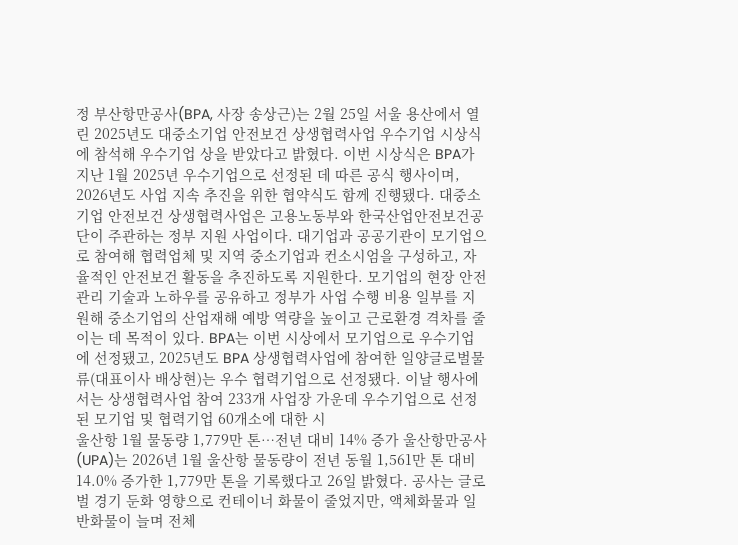정 부산항만공사(BPA, 사장 송상근)는 2월 25일 서울 용산에서 열린 2025년도 대중소기업 안전보건 상생협력사업 우수기업 시상식에 참석해 우수기업 상을 받았다고 밝혔다. 이번 시상식은 BPA가 지난 1월 2025년 우수기업으로 선정된 데 따른 공식 행사이며, 2026년도 사업 지속 추진을 위한 협약식도 함께 진행됐다. 대중소기업 안전보건 상생협력사업은 고용노동부와 한국산업안전보건공단이 주관하는 정부 지원 사업이다. 대기업과 공공기관이 모기업으로 참여해 협력업체 및 지역 중소기업과 컨소시엄을 구성하고, 자율적인 안전보건 활동을 추진하도록 지원한다. 모기업의 현장 안전관리 기술과 노하우를 공유하고 정부가 사업 수행 비용 일부를 지원해 중소기업의 산업재해 예방 역량을 높이고 근로환경 격차를 줄이는 데 목적이 있다. BPA는 이번 시상에서 모기업으로 우수기업에 선정됐고, 2025년도 BPA 상생협력사업에 참여한 일양글로벌물류(대표이사 배상현)는 우수 협력기업으로 선정됐다. 이날 행사에서는 상생협력사업 참여 233개 사업장 가운데 우수기업으로 선정된 모기업 및 협력기업 60개소에 대한 시
울산항 1월 물동량 1,779만 톤…전년 대비 14% 증가 울산항만공사(UPA)는 2026년 1월 울산항 물동량이 전년 동월 1,561만 톤 대비 14.0% 증가한 1,779만 톤을 기록했다고 26일 밝혔다. 공사는 글로벌 경기 둔화 영향으로 컨테이너 화물이 줄었지만, 액체화물과 일반화물이 늘며 전체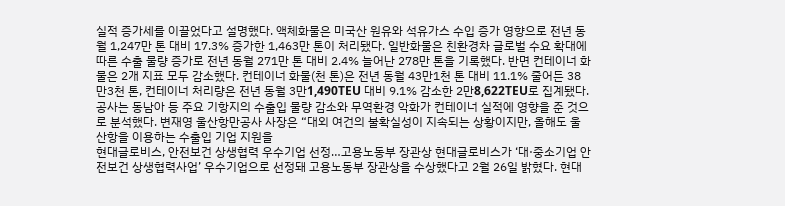실적 증가세를 이끌었다고 설명했다. 액체화물은 미국산 원유와 석유가스 수입 증가 영향으로 전년 동월 1,247만 톤 대비 17.3% 증가한 1,463만 톤이 처리됐다. 일반화물은 친환경차 글로벌 수요 확대에 따른 수출 물량 증가로 전년 동월 271만 톤 대비 2.4% 늘어난 278만 톤을 기록했다. 반면 컨테이너 화물은 2개 지표 모두 감소했다. 컨테이너 화물(천 톤)은 전년 동월 43만1천 톤 대비 11.1% 줄어든 38만3천 톤, 컨테이너 처리량은 전년 동월 3만1,490TEU 대비 9.1% 감소한 2만8,622TEU로 집계됐다. 공사는 동남아 등 주요 기항지의 수출입 물량 감소와 무역환경 악화가 컨테이너 실적에 영향을 준 것으로 분석했다. 변재영 울산항만공사 사장은 “대외 여건의 불확실성이 지속되는 상황이지만, 올해도 울산항을 이용하는 수출입 기업 지원을
현대글로비스, 안전보건 상생협력 우수기업 선정…고용노동부 장관상 현대글로비스가 ‘대·중소기업 안전보건 상생협력사업’ 우수기업으로 선정돼 고용노동부 장관상을 수상했다고 2월 26일 밝혔다. 현대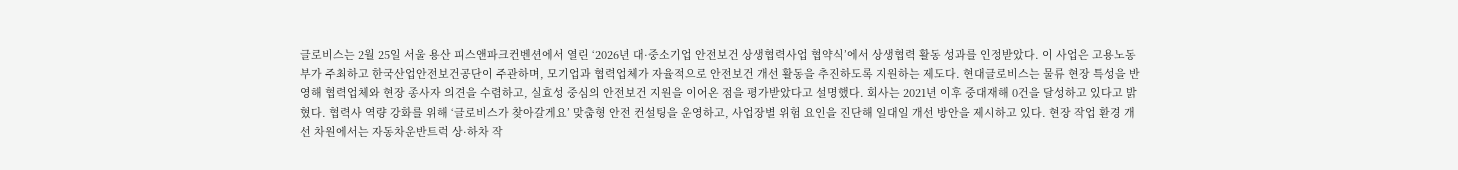글로비스는 2월 25일 서울 용산 피스앤파크컨벤션에서 열린 ‘2026년 대·중소기업 안전보건 상생협력사업 협약식’에서 상생협력 활동 성과를 인정받았다. 이 사업은 고용노동부가 주최하고 한국산업안전보건공단이 주관하며, 모기업과 협력업체가 자율적으로 안전보건 개선 활동을 추진하도록 지원하는 제도다. 현대글로비스는 물류 현장 특성을 반영해 협력업체와 현장 종사자 의견을 수렴하고, 실효성 중심의 안전보건 지원을 이어온 점을 평가받았다고 설명했다. 회사는 2021년 이후 중대재해 0건을 달성하고 있다고 밝혔다. 협력사 역량 강화를 위해 ‘글로비스가 찾아갈게요’ 맞춤형 안전 컨설팅을 운영하고, 사업장별 위험 요인을 진단해 일대일 개선 방안을 제시하고 있다. 현장 작업 환경 개선 차원에서는 자동차운반트럭 상·하차 작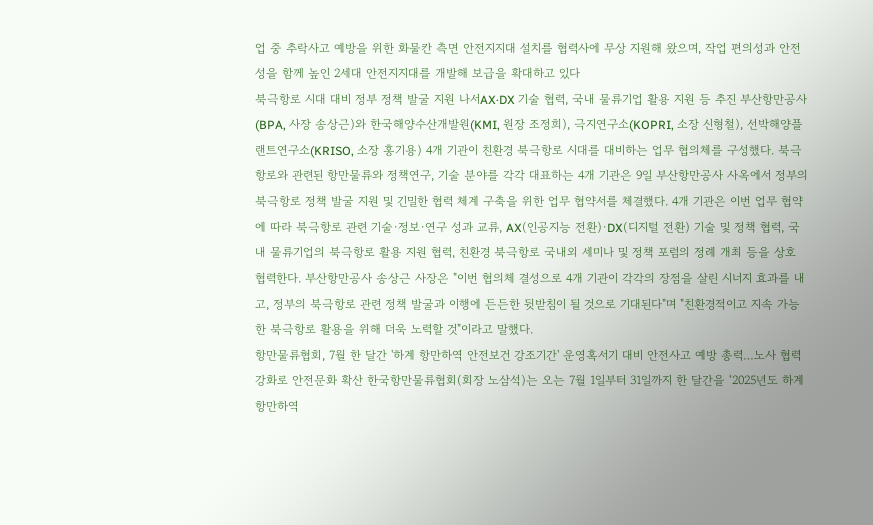업 중 추락사고 예방을 위한 화물칸 측면 안전지지대 설치를 협력사에 무상 지원해 왔으며, 작업 편의성과 안전성을 함께 높인 2세대 안전지지대를 개발해 보급을 확대하고 있다
북극항로 시대 대비 정부 정책 발굴 지원 나서AX·DX 기술 협력, 국내 물류기업 활용 지원 등 추진 부산항만공사(BPA, 사장 송상근)와 한국해양수산개발원(KMI, 원장 조정희), 극지연구소(KOPRI, 소장 신형철), 선박해양플랜트연구소(KRISO, 소장 홍기용) 4개 기관이 친환경 북극항로 시대를 대비하는 업무 협의체를 구성했다. 북극항로와 관련된 항만물류와 정책연구, 기술 분야를 각각 대표하는 4개 기관은 9일 부산항만공사 사옥에서 정부의 북극항로 정책 발굴 지원 및 긴밀한 협력 체계 구축을 위한 업무 협약서를 체결했다. 4개 기관은 이번 업무 협약에 따라 북극항로 관련 기술·정보·연구 성과 교류, AX(인공지능 전환)·DX(디지털 전환) 기술 및 정책 협력, 국내 물류기업의 북극항로 활용 지원 협력, 친환경 북극항로 국내외 세미나 및 정책 포럼의 정례 개최 등을 상호 협력한다. 부산항만공사 송상근 사장은 "이번 협의체 결성으로 4개 기관이 각각의 장점을 살린 시너지 효과를 내고, 정부의 북극항로 관련 정책 발굴과 이행에 든든한 뒷받침이 될 것으로 기대된다"며 "친환경적이고 지속 가능한 북극항로 활용을 위해 더욱 노력할 것"이라고 말했다.
항만물류협회, 7월 한 달간 '하계 항만하역 안전보건 강조기간' 운영혹서기 대비 안전사고 예방 총력…노사 협력 강화로 안전문화 확산 한국항만물류협회(회장 노삼석)는 오는 7월 1일부터 31일까지 한 달간을 ‘2025년도 하계 항만하역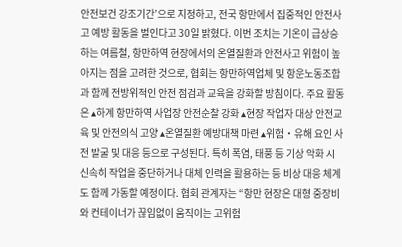안전보건 강조기간’으로 지정하고, 전국 항만에서 집중적인 안전사고 예방 활동을 벌인다고 30일 밝혔다. 이번 조치는 기온이 급상승하는 여름철, 항만하역 현장에서의 온열질환과 안전사고 위험이 높아지는 점을 고려한 것으로, 협회는 항만하역업체 및 항운노동조합과 함께 전방위적인 안전 점검과 교육을 강화할 방침이다. 주요 활동은 ▴하계 항만하역 사업장 안전순찰 강화 ▴현장 작업자 대상 안전교육 및 안전의식 고양 ▴온열질환 예방대책 마련 ▴위험‧유해 요인 사전 발굴 및 대응 등으로 구성된다. 특히 폭염, 태풍 등 기상 악화 시 신속히 작업을 중단하거나 대체 인력을 활용하는 등 비상 대응 체계도 함께 가동할 예정이다. 협회 관계자는 “항만 현장은 대형 중장비와 컨테이너가 끊임없이 움직이는 고위험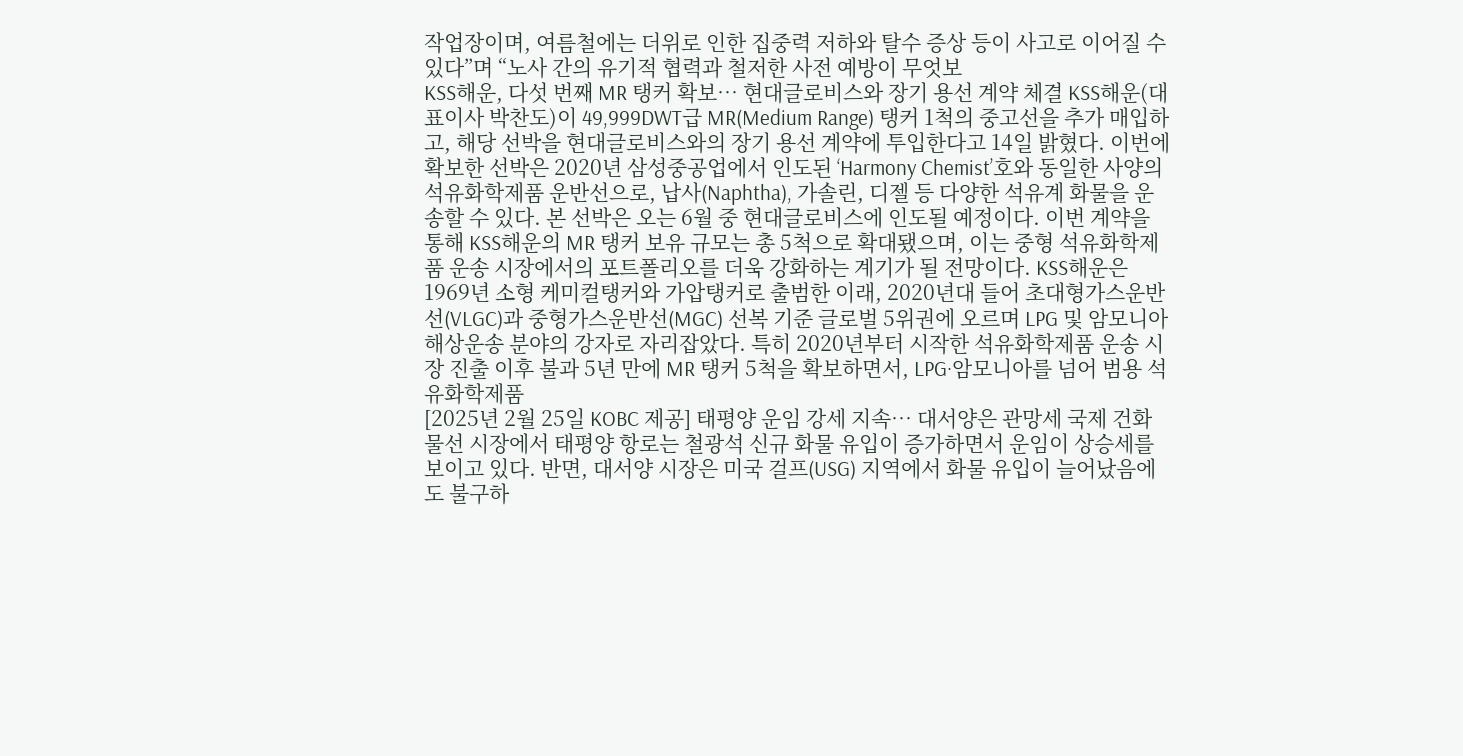작업장이며, 여름철에는 더위로 인한 집중력 저하와 탈수 증상 등이 사고로 이어질 수 있다”며 “노사 간의 유기적 협력과 철저한 사전 예방이 무엇보
KSS해운, 다섯 번째 MR 탱커 확보… 현대글로비스와 장기 용선 계약 체결 KSS해운(대표이사 박찬도)이 49,999DWT급 MR(Medium Range) 탱커 1척의 중고선을 추가 매입하고, 해당 선박을 현대글로비스와의 장기 용선 계약에 투입한다고 14일 밝혔다. 이번에 확보한 선박은 2020년 삼성중공업에서 인도된 ‘Harmony Chemist’호와 동일한 사양의 석유화학제품 운반선으로, 납사(Naphtha), 가솔린, 디젤 등 다양한 석유계 화물을 운송할 수 있다. 본 선박은 오는 6월 중 현대글로비스에 인도될 예정이다. 이번 계약을 통해 KSS해운의 MR 탱커 보유 규모는 총 5척으로 확대됐으며, 이는 중형 석유화학제품 운송 시장에서의 포트폴리오를 더욱 강화하는 계기가 될 전망이다. KSS해운은 1969년 소형 케미컬탱커와 가압탱커로 출범한 이래, 2020년대 들어 초대형가스운반선(VLGC)과 중형가스운반선(MGC) 선복 기준 글로벌 5위권에 오르며 LPG 및 암모니아 해상운송 분야의 강자로 자리잡았다. 특히 2020년부터 시작한 석유화학제품 운송 시장 진출 이후 불과 5년 만에 MR 탱커 5척을 확보하면서, LPG·암모니아를 넘어 범용 석유화학제품
[2025년 2월 25일 KOBC 제공] 태평양 운임 강세 지속… 대서양은 관망세 국제 건화물선 시장에서 태평양 항로는 철광석 신규 화물 유입이 증가하면서 운임이 상승세를 보이고 있다. 반면, 대서양 시장은 미국 걸프(USG) 지역에서 화물 유입이 늘어났음에도 불구하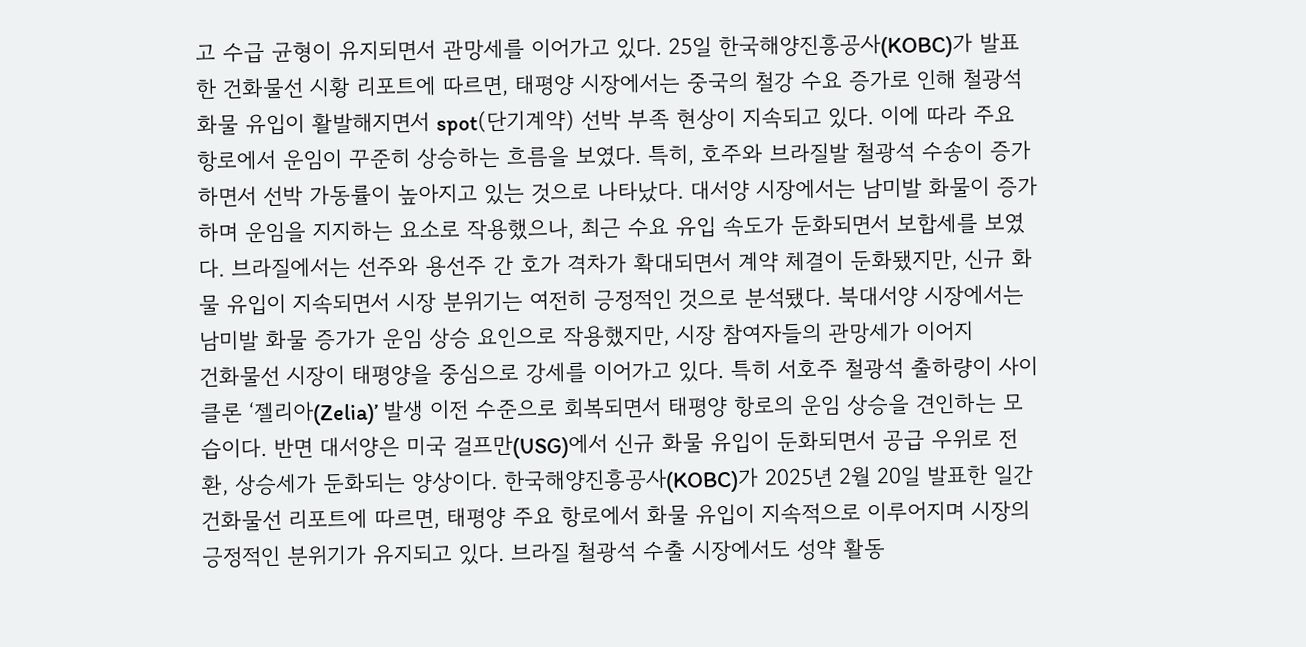고 수급 균형이 유지되면서 관망세를 이어가고 있다. 25일 한국해양진흥공사(KOBC)가 발표한 건화물선 시황 리포트에 따르면, 태평양 시장에서는 중국의 철강 수요 증가로 인해 철광석 화물 유입이 활발해지면서 spot(단기계약) 선박 부족 현상이 지속되고 있다. 이에 따라 주요 항로에서 운임이 꾸준히 상승하는 흐름을 보였다. 특히, 호주와 브라질발 철광석 수송이 증가하면서 선박 가동률이 높아지고 있는 것으로 나타났다. 대서양 시장에서는 남미발 화물이 증가하며 운임을 지지하는 요소로 작용했으나, 최근 수요 유입 속도가 둔화되면서 보합세를 보였다. 브라질에서는 선주와 용선주 간 호가 격차가 확대되면서 계약 체결이 둔화됐지만, 신규 화물 유입이 지속되면서 시장 분위기는 여전히 긍정적인 것으로 분석됐다. 북대서양 시장에서는 남미발 화물 증가가 운임 상승 요인으로 작용했지만, 시장 참여자들의 관망세가 이어지
건화물선 시장이 태평양을 중심으로 강세를 이어가고 있다. 특히 서호주 철광석 출하량이 사이클론 ‘젤리아(Zelia)’ 발생 이전 수준으로 회복되면서 태평양 항로의 운임 상승을 견인하는 모습이다. 반면 대서양은 미국 걸프만(USG)에서 신규 화물 유입이 둔화되면서 공급 우위로 전환, 상승세가 둔화되는 양상이다. 한국해양진흥공사(KOBC)가 2025년 2월 20일 발표한 일간 건화물선 리포트에 따르면, 태평양 주요 항로에서 화물 유입이 지속적으로 이루어지며 시장의 긍정적인 분위기가 유지되고 있다. 브라질 철광석 수출 시장에서도 성약 활동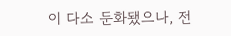이 다소 둔화됐으나, 전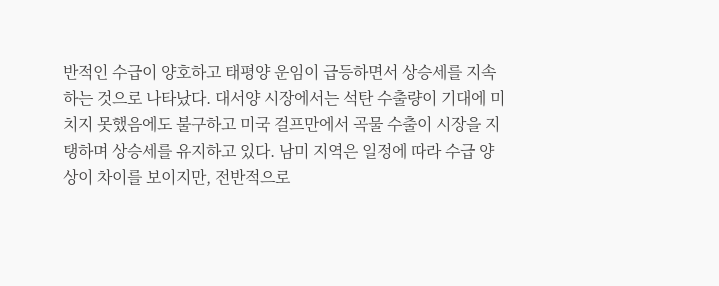반적인 수급이 양호하고 태평양 운임이 급등하면서 상승세를 지속하는 것으로 나타났다. 대서양 시장에서는 석탄 수출량이 기대에 미치지 못했음에도 불구하고 미국 걸프만에서 곡물 수출이 시장을 지탱하며 상승세를 유지하고 있다. 남미 지역은 일정에 따라 수급 양상이 차이를 보이지만, 전반적으로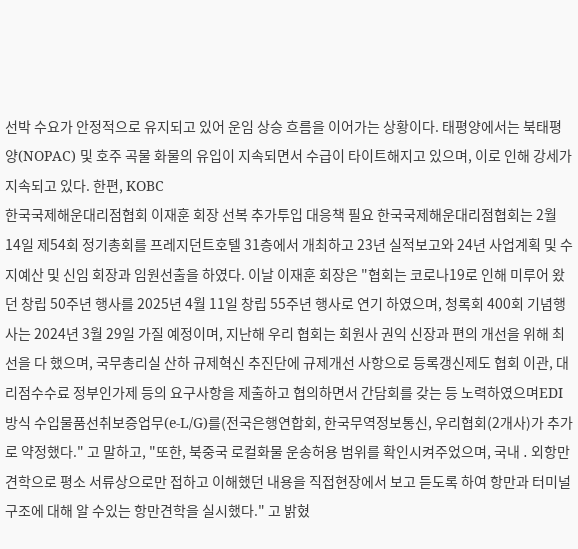선박 수요가 안정적으로 유지되고 있어 운임 상승 흐름을 이어가는 상황이다. 태평양에서는 북태평양(NOPAC) 및 호주 곡물 화물의 유입이 지속되면서 수급이 타이트해지고 있으며, 이로 인해 강세가 지속되고 있다. 한편, KOBC
한국국제해운대리점협회 이재훈 회장 선복 추가투입 대응책 필요 한국국제해운대리점협회는 2월 14일 제54회 정기총회를 프레지던트호텔 31층에서 개최하고 23년 실적보고와 24년 사업계획 및 수지예산 및 신임 회장과 임원선출을 하였다. 이날 이재훈 회장은 "협회는 코로나19로 인해 미루어 왔던 창립 50주년 행사를 2025년 4월 11일 창립 55주년 행사로 연기 하였으며, 청록회 400회 기념행사는 2024년 3월 29일 가질 예정이며, 지난해 우리 협회는 회원사 권익 신장과 편의 개선을 위해 최선을 다 했으며, 국무총리실 산하 규제혁신 추진단에 규제개선 사항으로 등록갱신제도 협회 이관, 대리점수수료 정부인가제 등의 요구사항을 제출하고 협의하면서 간담회를 갖는 등 노력하였으며EDI방식 수입물품선취보증업무(e-L/G)를(전국은행연합회, 한국무역정보통신, 우리협회(2개사)가 추가로 약정했다." 고 말하고, "또한, 북중국 로컬화물 운송허용 범위를 확인시켜주었으며, 국내 ․ 외항만견학으로 평소 서류상으로만 접하고 이해했던 내용을 직접현장에서 보고 듣도록 하여 항만과 터미널 구조에 대해 알 수있는 항만견학을 실시했다." 고 밝혔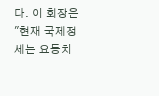다. 이 회장은 "현재 국제정세는 요동치